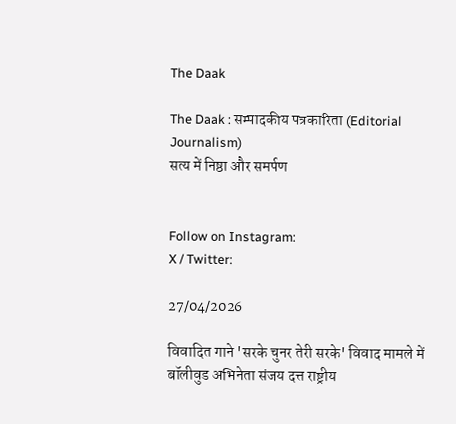The Daak

The Daak : सम्पादकीय पत्रकारिता (Editorial Journalism)
सत्य में निष्ठा और समर्पण


Follow on Instagram:
X / Twitter:

27/04/2026

विवादित गाने 'सरके चुनर तेरी सरके' विवाद मामले में बॉलीवुड अभिनेता संजय दत्त राष्ट्रीय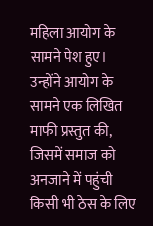महिला आयोग के सामने पेश हुए। उन्होंने आयोग के सामने एक लिखित माफी प्रस्तुत की, जिसमें समाज को अनजाने में पहुंची किसी भी ठेस के लिए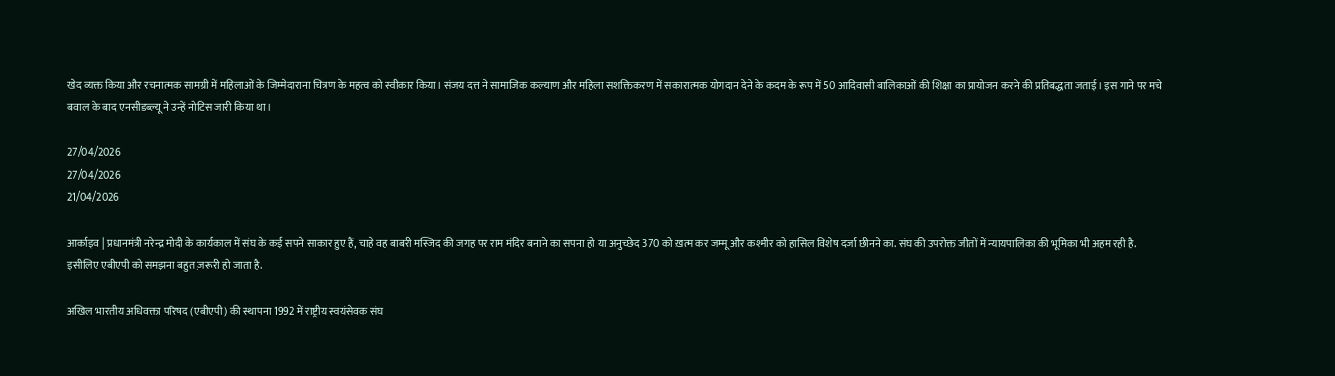खेद व्यक्त किया और रचनात्मक सामग्री में महिलाओं के जिम्मेदाराना चित्रण के महत्व को स्वीकार किया। संजय दत्त ने सामाजिक कल्याण और महिला सशक्तिकरण में सकारात्मक योगदान देने के कदम के रूप में 50 आदिवासी बालिकाओं की शिक्षा का प्रायोजन करने की प्रतिबद्धता जताई। इस गाने पर मचे बवाल के बाद एनसीडब्ल्यू ने उन्हें नोटिस जारी किया था।

27/04/2026
27/04/2026
21/04/2026

आर्काइव | प्रधानमंत्री नरेन्द्र मोदी के कार्यकाल में संघ के कई सपने साकार हुए हैं, चाहे वह बाबरी मस्जिद की जगह पर राम मंदिर बनाने का सपना हो या अनुच्छेद 370 को ख़त्म कर जम्मू और कश्मीर को हासिल विशेष दर्जा छीनने का. संघ की उपरोक्त जीतों में न्यायपालिका की भूमिका भी अहम रही है. इसीलिए एबीएपी को समझना बहुत ज़रूरी हो जाता है.

अखिल भारतीय अधिवक्ता परिषद (एबीएपी) की स्थापना 1992 में राष्ट्रीय स्वयंसेवक संघ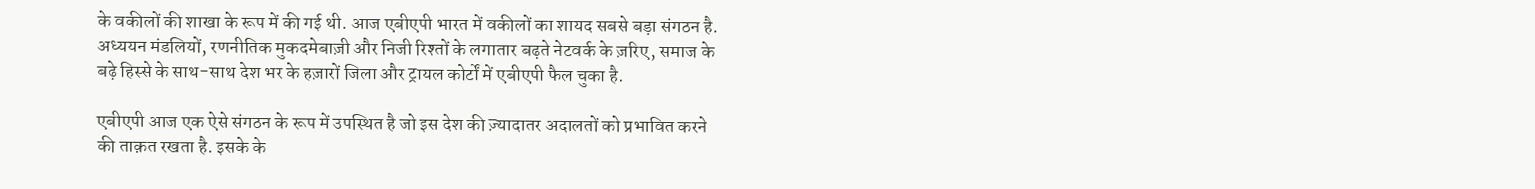के वकीलों की शाखा के रूप में की गई थी. आज एबीएपी भारत में वकीलों का शायद सबसे बड़ा संगठन है. अध्ययन मंडलियों, रणनीतिक मुकदमेबाज़ी और निजी रिश्तों के लगातार बढ़ते नेटवर्क के ज़रिए, समाज के बढ़े हिस्से के साथ-साथ देश भर के हज़ारों जिला और ट्रायल कोर्टों में एबीएपी फैल चुका है.

एबीएपी आज एक ऐसे संगठन के रूप में उपस्थित है जो इस देश की ज़्यादातर अदालतों को प्रभावित करने की ताक़त रखता है. इसके के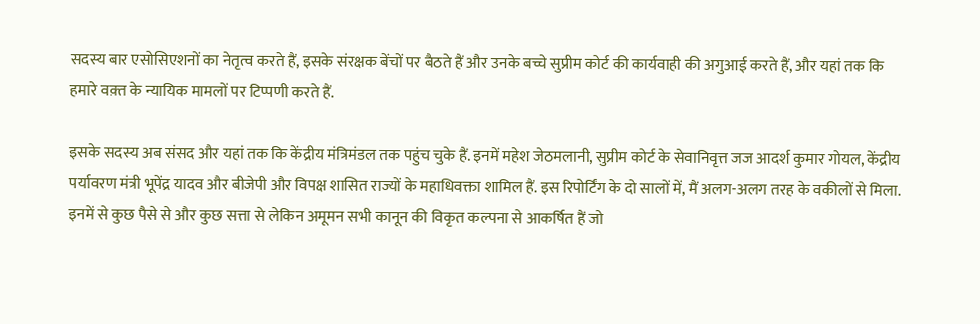सदस्य बार एसोसिएशनों का नेतृत्व करते हैं, इसके संरक्षक बेंचों पर बैठते हैं और उनके बच्चे सुप्रीम कोर्ट की कार्यवाही की अगुआई करते हैं, और यहां तक कि हमारे वक़्त के न्यायिक मामलों पर टिप्पणी करते हैं.

इसके सदस्य अब संसद और यहां तक कि केंद्रीय मंत्रिमंडल तक पहुंच चुके हैं. इनमें महेश जेठमलानी, सुप्रीम कोर्ट के सेवानिवृत्त जज आदर्श कुमार गोयल, केंद्रीय पर्यावरण मंत्री भूपेंद्र यादव और बीजेपी और विपक्ष शासित राज्यों के महाधिवक्ता शामिल हैं. इस रिपोर्टिंग के दो सालों में, मैं अलग-अलग तरह के वकीलों से मिला. इनमें से कुछ पैसे से और कुछ सत्ता से लेकिन अमूमन सभी कानून की विकृत कल्पना से आकर्षित हैं जो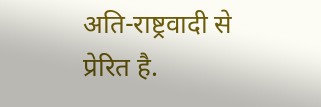अति-राष्ट्रवादी से प्रेरित है.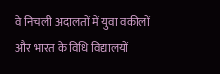वे निचली अदालतों में युवा वकीलों और भारत के विधि विद्यालयों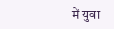में युवा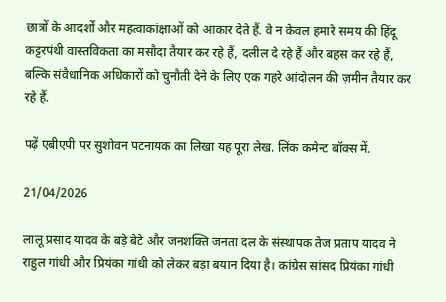छात्रों के आदर्शों और महत्वाकांक्षाओं को आकार देते हैं. वे न केवल हमारे समय की हिंदू कट्टरपंथी वास्तविकता का मसौदा तैयार कर रहे हैं, दलील दे रहे हैं और बहस कर रहे हैं, बल्कि संवैधानिक अधिकारों को चुनौती देने के लिए एक गहरे आंदोलन की ज़मीन तैयार कर रहे हैं.

पढ़ें एबीएपी पर सुशोवन पटनायक का लिखा यह पूरा लेख. लिंक कमेन्ट बॉक्स में.

21/04/2026

लालू प्रसाद यादव के बड़े बेटे और जनशक्ति जनता दल के संस्थापक तेज प्रताप यादव ने राहुल गांधी और प्रियंका गांधी को लेकर बड़ा बयान दिया है। कांग्रेस सांसद प्रियंका गांधी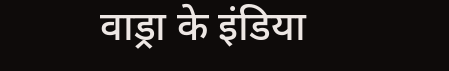वाड्रा के इंडिया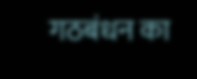गठबंधन का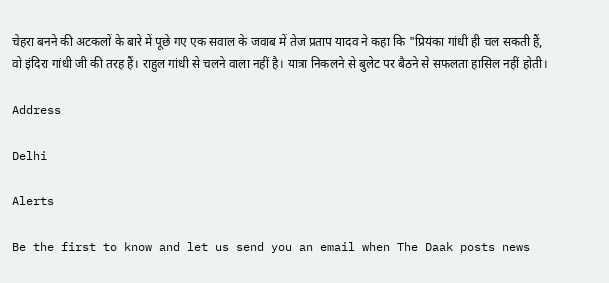चेहरा बनने की अटकलों के बारे में पूछे गए एक सवाल के जवाब में तेज प्रताप यादव ने कहा कि "प्रियंका गांधी ही चल सकती हैं, वो इंदिरा गांधी जी की तरह हैं। राहुल गांधी से चलने वाला नहीं है। यात्रा निकलने से बुलेट पर बैठने से सफलता हासिल नहीं होती।

Address

Delhi

Alerts

Be the first to know and let us send you an email when The Daak posts news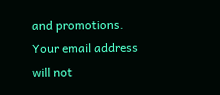and promotions. Your email address will not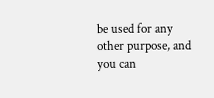be used for any other purpose, and you can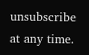unsubscribe at any time.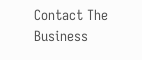Contact The Business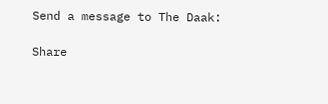Send a message to The Daak:

Share